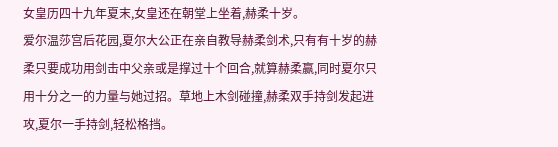女皇历四十九年夏末,女皇还在朝堂上坐着,赫柔十岁。
爱尔温莎宫后花园,夏尔大公正在亲自教导赫柔剑术,只有有十岁的赫柔只要成功用剑击中父亲或是撑过十个回合,就算赫柔赢,同时夏尔只用十分之一的力量与她过招。草地上木剑碰撞,赫柔双手持剑发起进攻,夏尔一手持剑,轻松格挡。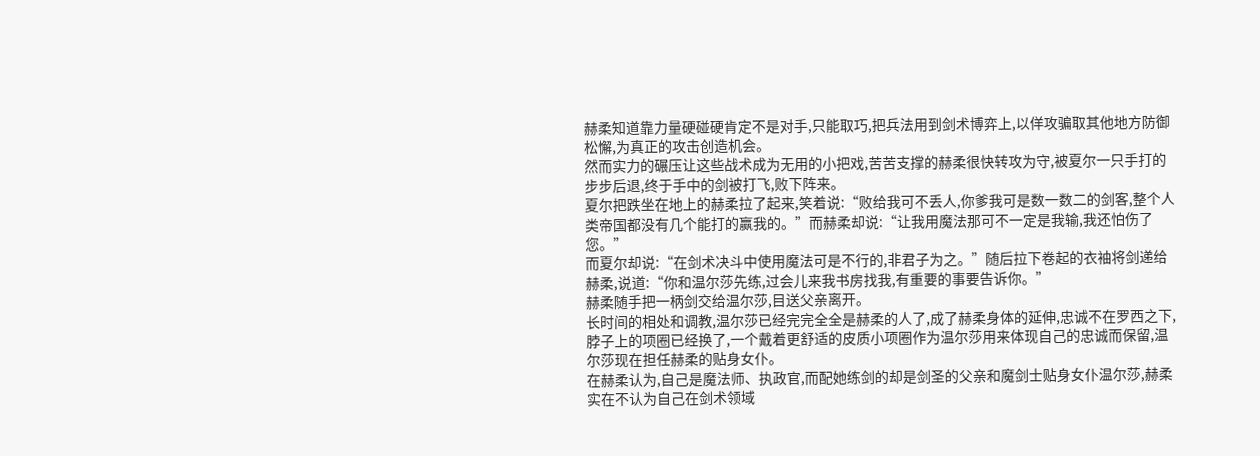赫柔知道靠力量硬碰硬肯定不是对手,只能取巧,把兵法用到剑术博弈上,以佯攻骗取其他地方防御松懈,为真正的攻击创造机会。
然而实力的碾压让这些战术成为无用的小把戏,苦苦支撑的赫柔很快转攻为守,被夏尔一只手打的步步后退,终于手中的剑被打飞,败下阵来。
夏尔把跌坐在地上的赫柔拉了起来,笑着说:“败给我可不丢人,你爹我可是数一数二的剑客,整个人类帝国都没有几个能打的赢我的。”而赫柔却说:“让我用魔法那可不一定是我输,我还怕伤了您。”
而夏尔却说:“在剑术决斗中使用魔法可是不行的,非君子为之。”随后拉下卷起的衣袖将剑递给赫柔,说道:“你和温尔莎先练,过会儿来我书房找我,有重要的事要告诉你。”
赫柔随手把一柄剑交给温尔莎,目送父亲离开。
长时间的相处和调教,温尔莎已经完完全全是赫柔的人了,成了赫柔身体的延伸,忠诚不在罗西之下,脖子上的项圈已经换了,一个戴着更舒适的皮质小项圈作为温尔莎用来体现自己的忠诚而保留,温尔莎现在担任赫柔的贴身女仆。
在赫柔认为,自己是魔法师、执政官,而配她练剑的却是剑圣的父亲和魔剑士贴身女仆温尔莎,赫柔实在不认为自己在剑术领域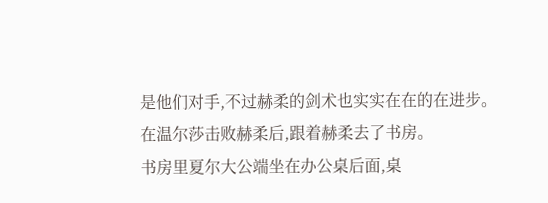是他们对手,不过赫柔的剑术也实实在在的在进步。
在温尔莎击败赫柔后,跟着赫柔去了书房。
书房里夏尔大公端坐在办公桌后面,桌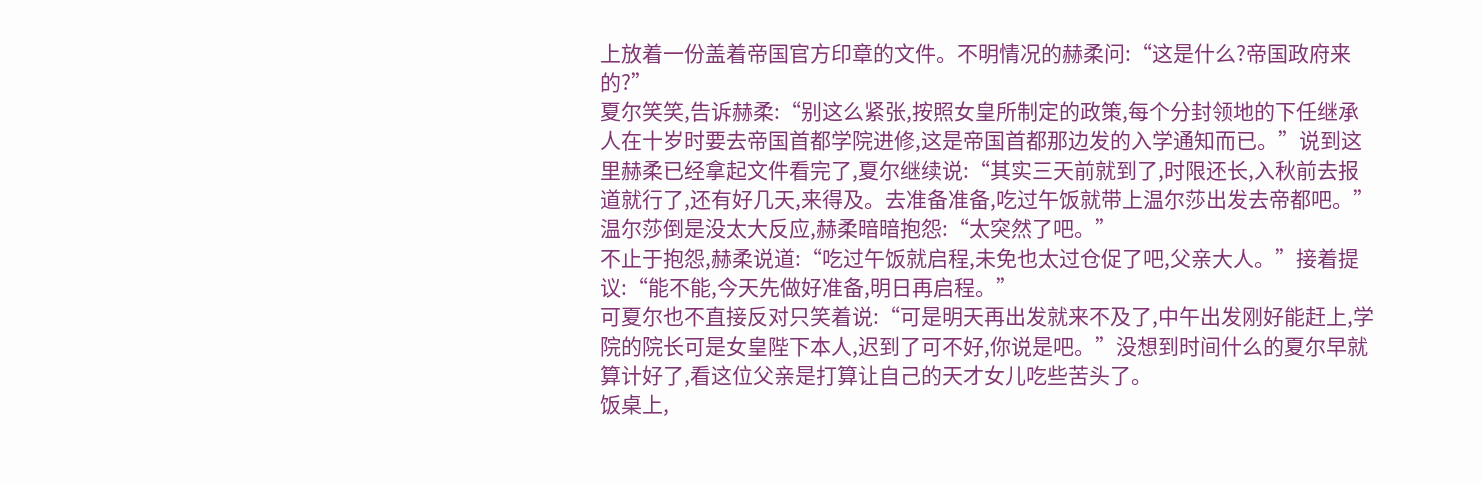上放着一份盖着帝国官方印章的文件。不明情况的赫柔问:“这是什么?帝国政府来的?”
夏尔笑笑,告诉赫柔:“别这么紧张,按照女皇所制定的政策,每个分封领地的下任继承人在十岁时要去帝国首都学院进修,这是帝国首都那边发的入学通知而已。”说到这里赫柔已经拿起文件看完了,夏尔继续说:“其实三天前就到了,时限还长,入秋前去报道就行了,还有好几天,来得及。去准备准备,吃过午饭就带上温尔莎出发去帝都吧。”
温尔莎倒是没太大反应,赫柔暗暗抱怨:“太突然了吧。”
不止于抱怨,赫柔说道:“吃过午饭就启程,未免也太过仓促了吧,父亲大人。”接着提议:“能不能,今天先做好准备,明日再启程。”
可夏尔也不直接反对只笑着说:“可是明天再出发就来不及了,中午出发刚好能赶上,学院的院长可是女皇陛下本人,迟到了可不好,你说是吧。”没想到时间什么的夏尔早就算计好了,看这位父亲是打算让自己的天才女儿吃些苦头了。
饭桌上,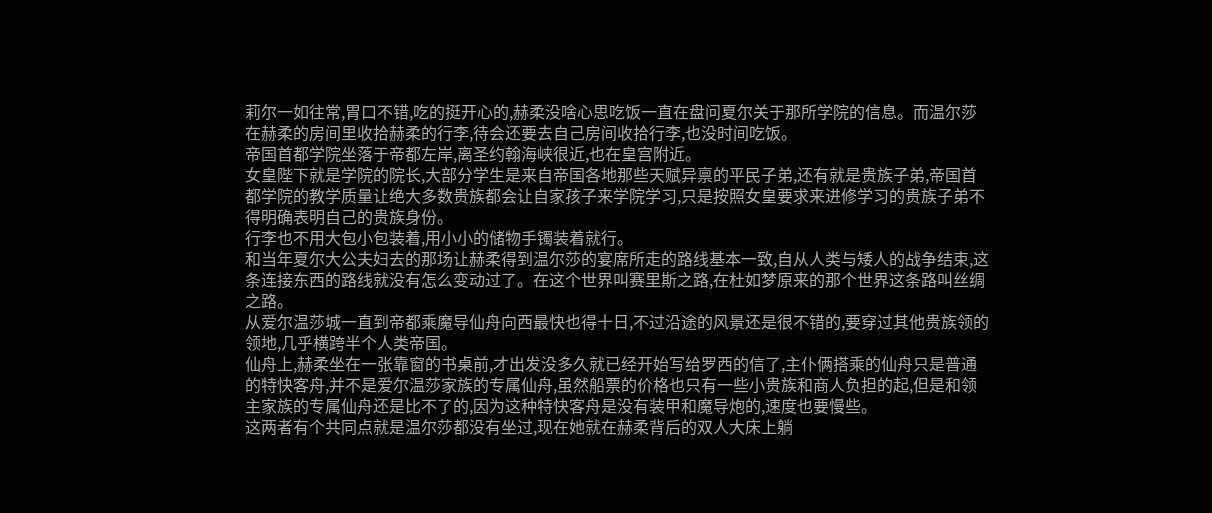莉尔一如往常,胃口不错,吃的挺开心的,赫柔没啥心思吃饭一直在盘问夏尔关于那所学院的信息。而温尔莎在赫柔的房间里收拾赫柔的行李,待会还要去自己房间收拾行李,也没时间吃饭。
帝国首都学院坐落于帝都左岸,离圣约翰海峡很近,也在皇宫附近。
女皇陛下就是学院的院长,大部分学生是来自帝国各地那些天赋异禀的平民子弟,还有就是贵族子弟,帝国首都学院的教学质量让绝大多数贵族都会让自家孩子来学院学习,只是按照女皇要求来进修学习的贵族子弟不得明确表明自己的贵族身份。
行李也不用大包小包装着,用小小的储物手镯装着就行。
和当年夏尔大公夫妇去的那场让赫柔得到温尔莎的宴席所走的路线基本一致,自从人类与矮人的战争结束,这条连接东西的路线就没有怎么变动过了。在这个世界叫赛里斯之路,在杜如梦原来的那个世界这条路叫丝绸之路。
从爱尔温莎城一直到帝都乘魔导仙舟向西最快也得十日,不过沿途的风景还是很不错的,要穿过其他贵族领的领地,几乎横跨半个人类帝国。
仙舟上,赫柔坐在一张靠窗的书桌前,才出发没多久就已经开始写给罗西的信了,主仆俩搭乘的仙舟只是普通的特快客舟,并不是爱尔温莎家族的专属仙舟,虽然船票的价格也只有一些小贵族和商人负担的起,但是和领主家族的专属仙舟还是比不了的,因为这种特快客舟是没有装甲和魔导炮的,速度也要慢些。
这两者有个共同点就是温尔莎都没有坐过,现在她就在赫柔背后的双人大床上躺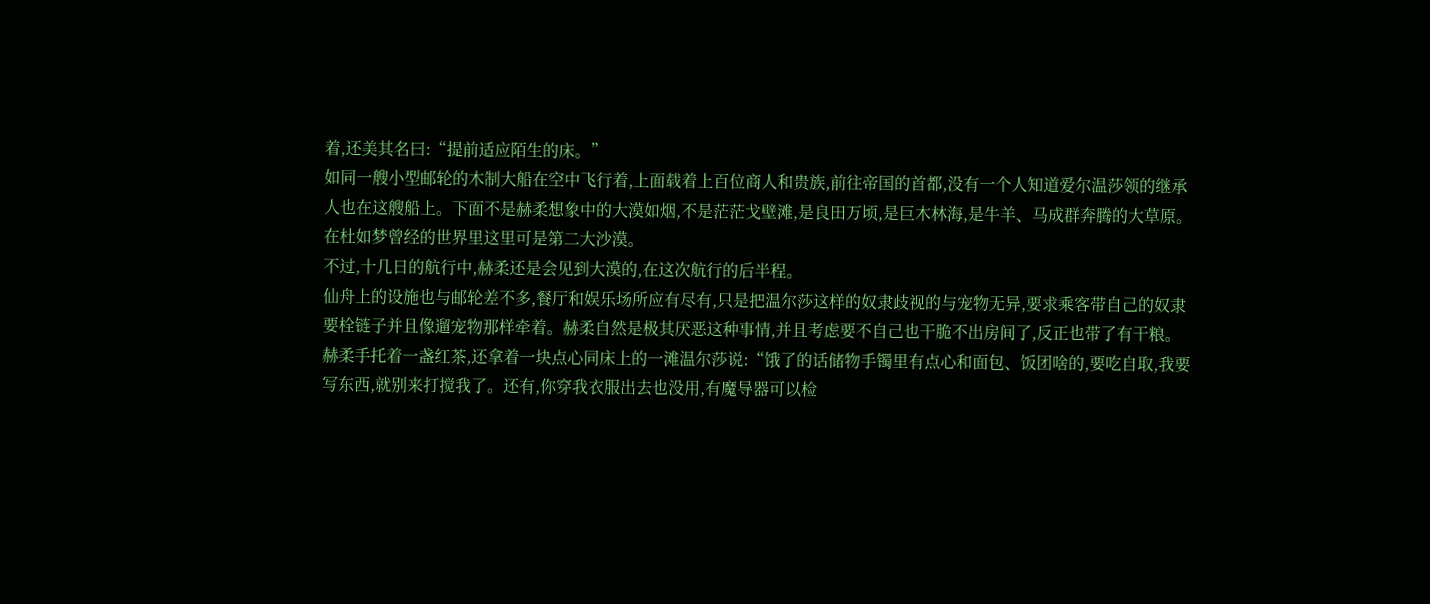着,还美其名曰:“提前适应陌生的床。”
如同一艘小型邮轮的木制大船在空中飞行着,上面载着上百位商人和贵族,前往帝国的首都,没有一个人知道爱尔温莎领的继承人也在这艘船上。下面不是赫柔想象中的大漠如烟,不是茫茫戈壁滩,是良田万顷,是巨木林海,是牛羊、马成群奔腾的大草原。
在杜如梦曾经的世界里这里可是第二大沙漠。
不过,十几日的航行中,赫柔还是会见到大漠的,在这次航行的后半程。
仙舟上的设施也与邮轮差不多,餐厅和娱乐场所应有尽有,只是把温尔莎这样的奴隶歧视的与宠物无异,要求乘客带自己的奴隶要栓链子并且像遛宠物那样牵着。赫柔自然是极其厌恶这种事情,并且考虑要不自己也干脆不出房间了,反正也带了有干粮。
赫柔手托着一盏红茶,还拿着一块点心同床上的一滩温尔莎说:“饿了的话储物手镯里有点心和面包、饭团啥的,要吃自取,我要写东西,就别来打搅我了。还有,你穿我衣服出去也没用,有魔导器可以检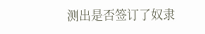测出是否签订了奴隶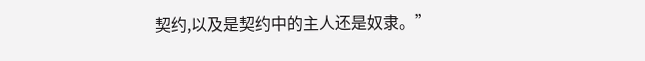契约,以及是契约中的主人还是奴隶。”